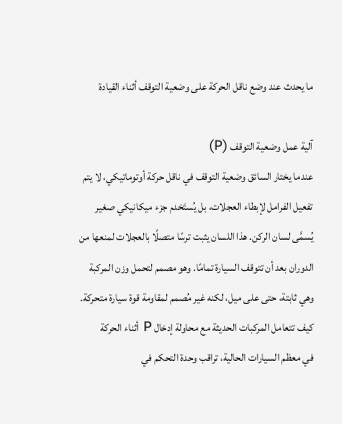ما يحدث عند وضع ناقل الحركة على وضعية التوقف أثناء القيادة

آلية عمل وضعية التوقف (P)
عندما يختار السائق وضعية التوقف في ناقل حركة أوتوماتيكي، لا يتم تفعيل الفرامل لإبطاء العجلات، بل يُستَخدم جزء ميكانيكي صغير يُسمَّى لسان الركن. هذا اللسان يثبت ترسًا متصلًا بالعجلات لمنعها من الدوران بعد أن تتوقف السيارة تمامًا. وهو مصمم لتحمل وزن المركبة وهي ثابتة، حتى على ميل، لكنه غير مُصمم لمقاومة قوة سيارة متحركة.
كيف تتعامل المركبات الحديثة مع محاولة إدخال P أثناء الحركة
في معظم السيارات الحالية، تراقب وحدة التحكم في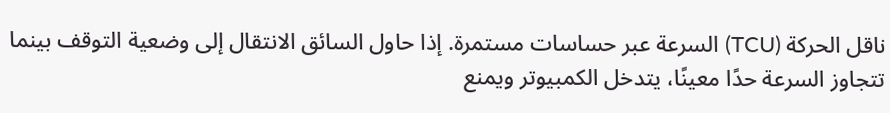ناقل الحركة (TCU) السرعة عبر حساسات مستمرة. إذا حاول السائق الانتقال إلى وضعية التوقف بينما تتجاوز السرعة حدًا معينًا، يتدخل الكمبيوتر ويمنع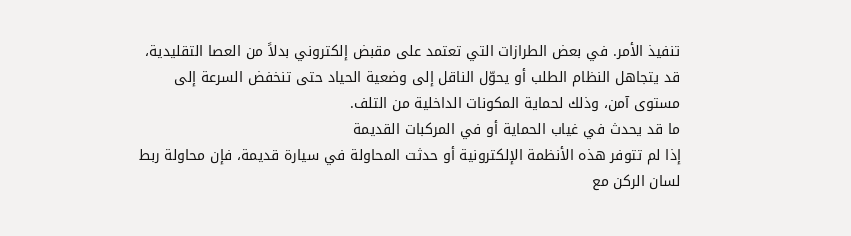تنفيذ الأمر. في بعض الطرازات التي تعتمد على مقبض إلكتروني بدلاً من العصا التقليدية، قد يتجاهل النظام الطلب أو يحوّل الناقل إلى وضعية الحياد حتى تنخفض السرعة إلى مستوى آمن، وذلك لحماية المكونات الداخلية من التلف.
ما قد يحدث في غياب الحماية أو في المركبات القديمة
إذا لم تتوفر هذه الأنظمة الإلكترونية أو حدثت المحاولة في سيارة قديمة، فإن محاولة ربط لسان الركن مع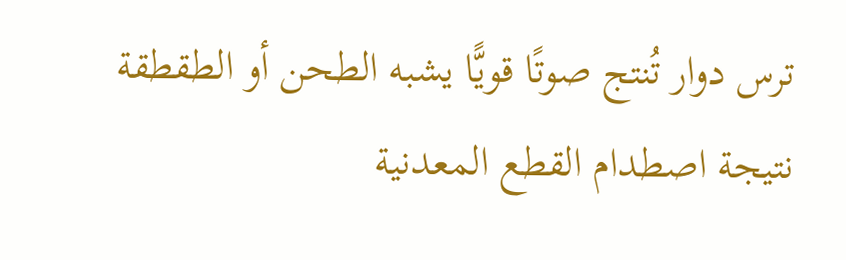ترس دوار تُنتج صوتًا قويًّا يشبه الطحن أو الطقطقة نتيجة اصطدام القطع المعدنية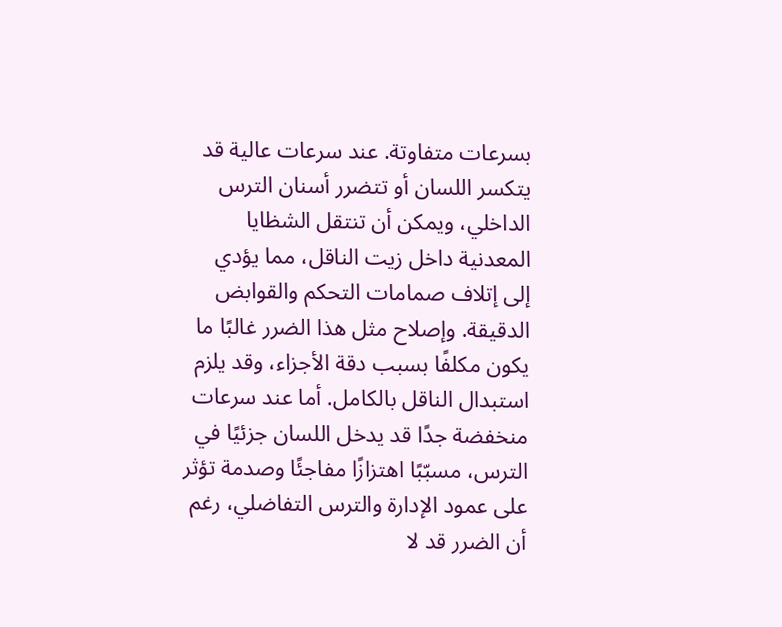بسرعات متفاوتة. عند سرعات عالية قد يتكسر اللسان أو تتضرر أسنان الترس الداخلي، ويمكن أن تنتقل الشظايا المعدنية داخل زيت الناقل، مما يؤدي إلى إتلاف صمامات التحكم والقوابض الدقيقة. وإصلاح مثل هذا الضرر غالبًا ما يكون مكلفًا بسبب دقة الأجزاء، وقد يلزم استبدال الناقل بالكامل. أما عند سرعات منخفضة جدًا قد يدخل اللسان جزئيًا في الترس، مسبّبًا اهتزازًا مفاجئًا وصدمة تؤثر على عمود الإدارة والترس التفاضلي، رغم أن الضرر قد لا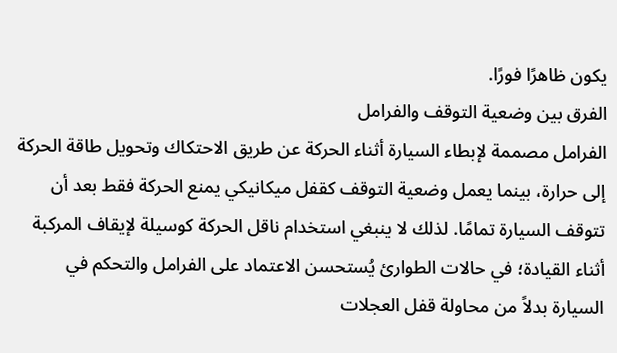يكون ظاهرًا فورًا.
الفرق بين وضعية التوقف والفرامل
الفرامل مصممة لإبطاء السيارة أثناء الحركة عن طريق الاحتكاك وتحويل طاقة الحركة إلى حرارة، بينما يعمل وضعية التوقف كقفل ميكانيكي يمنع الحركة فقط بعد أن تتوقف السيارة تمامًا. لذلك لا ينبغي استخدام ناقل الحركة كوسيلة لإيقاف المركبة أثناء القيادة؛ في حالات الطوارئ يُستحسن الاعتماد على الفرامل والتحكم في السيارة بدلاً من محاولة قفل العجلات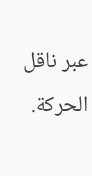عبر ناقل الحركة.